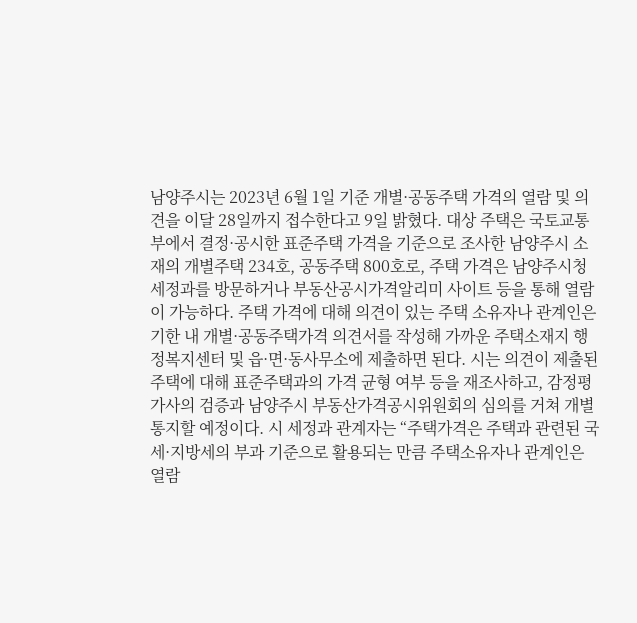남양주시는 2023년 6월 1일 기준 개별·공동주택 가격의 열람 및 의견을 이달 28일까지 접수한다고 9일 밝혔다. 대상 주택은 국토교통부에서 결정·공시한 표준주택 가격을 기준으로 조사한 남양주시 소재의 개별주택 234호, 공동주택 800호로, 주택 가격은 남양주시청 세정과를 방문하거나 부동산공시가격알리미 사이트 등을 통해 열람이 가능하다. 주택 가격에 대해 의견이 있는 주택 소유자나 관계인은 기한 내 개별·공동주택가격 의견서를 작성해 가까운 주택소재지 행정복지센터 및 읍·면·동사무소에 제출하면 된다. 시는 의견이 제출된 주택에 대해 표준주택과의 가격 균형 여부 등을 재조사하고, 감정평가사의 검증과 남양주시 부동산가격공시위원회의 심의를 거쳐 개별 통지할 예정이다. 시 세정과 관계자는 “주택가격은 주택과 관련된 국세·지방세의 부과 기준으로 활용되는 만큼 주택소유자나 관계인은 열람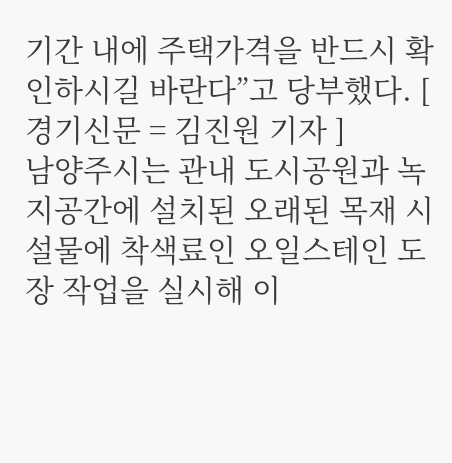기간 내에 주택가격을 반드시 확인하시길 바란다”고 당부했다. [ 경기신문 = 김진원 기자 ]
남양주시는 관내 도시공원과 녹지공간에 설치된 오래된 목재 시설물에 착색료인 오일스테인 도장 작업을 실시해 이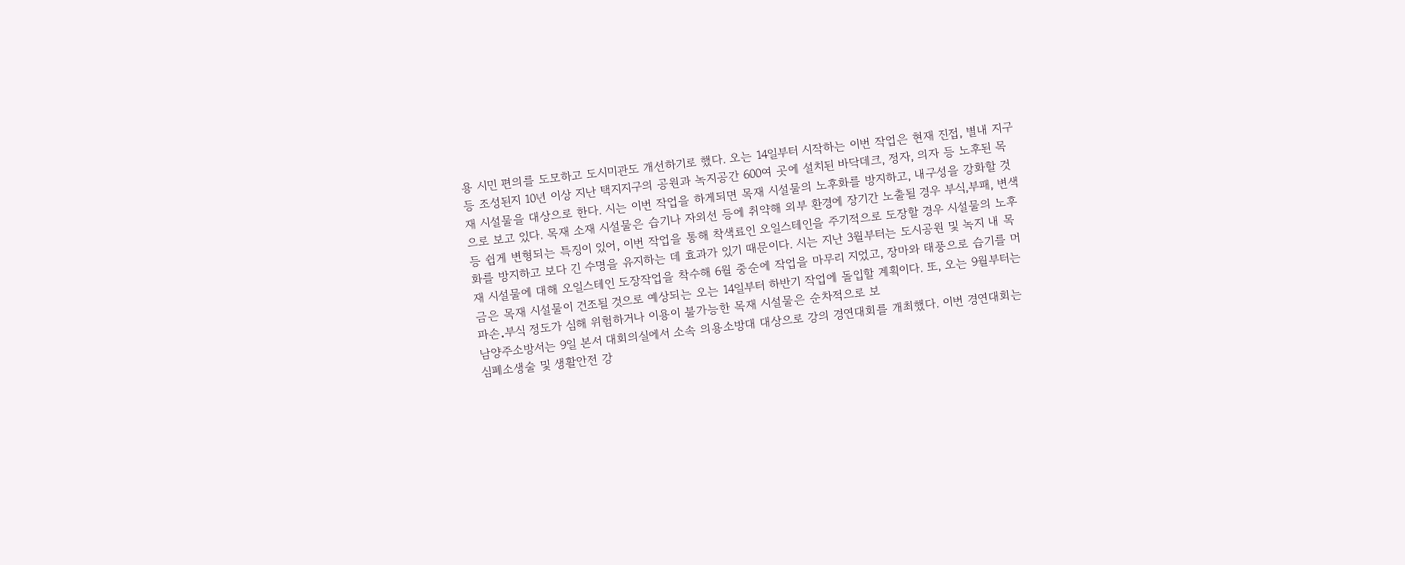용 시민 편의를 도모하고 도시미관도 개선하기로 했다. 오는 14일부터 시작하는 이번 작업은 현재 진접, 별내 지구 등 조성된지 10년 이상 지난 택지지구의 공원과 녹지공간 600여 곳에 설치된 바닥데크, 정자, 의자 등 노후된 목재 시설물을 대상으로 한다. 시는 이번 작업을 하게되면 목재 시설물의 노후화를 방지하고, 내구성을 강화할 것으로 보고 있다. 목재 소재 시설물은 습기나 자외선 등에 취약해 외부 환경에 장기간 노출될 경우 부식,부패, 변색 등 쉽게 변형되는 특징이 있어, 이번 작업을 통해 착색료인 오일스테인을 주기적으로 도장할 경우 시설물의 노후화를 방지하고 보다 긴 수명을 유지하는 데 효과가 있기 때문이다. 시는 지난 3월부터는 도시공원 및 녹지 내 목재 시설물에 대해 오일스테인 도장작업을 착수해 6월 중순에 작업을 마무리 지었고, 장마와 태풍으로 습기를 머금은 목재 시설물이 건조될 것으로 예상되는 오는 14일부터 하반기 작업에 돌입할 계획이다. 또, 오는 9월부터는 파손․부식 정도가 심해 위험하거나 이용이 불가능한 목재 시설물은 순차적으로 보
남양주소방서는 9일 본서 대회의실에서 소속 의용소방대 대상으로 강의 경연대회를 개최했다. 이번 경연대회는 심폐소생술 및 생활안전 강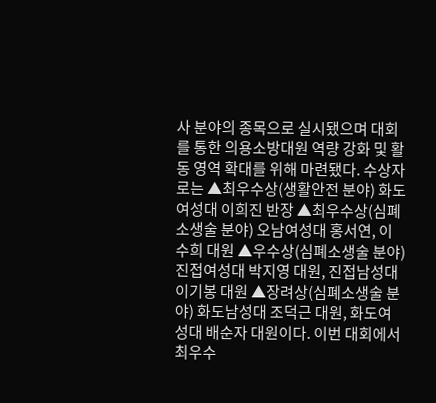사 분야의 종목으로 실시됐으며 대회를 통한 의용소방대원 역량 강화 및 활동 영역 확대를 위해 마련됐다. 수상자로는 ▲최우수상(생활안전 분야) 화도여성대 이희진 반장 ▲최우수상(심폐소생술 분야) 오남여성대 홍서연, 이수희 대원 ▲우수상(심폐소생술 분야) 진접여성대 박지영 대원, 진접남성대 이기봉 대원 ▲장려상(심폐소생술 분야) 화도남성대 조덕근 대원, 화도여성대 배순자 대원이다. 이번 대회에서 최우수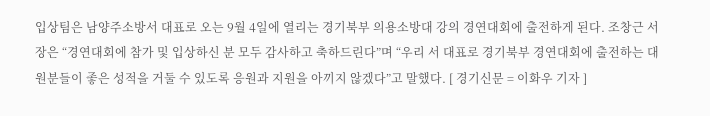입상팀은 남양주소방서 대표로 오는 9월 4일에 열리는 경기북부 의용소방대 강의 경연대회에 출전하게 된다. 조창근 서장은 “경연대회에 참가 및 입상하신 분 모두 감사하고 축하드린다”며 “우리 서 대표로 경기북부 경연대회에 출전하는 대원분들이 좋은 성적을 거둘 수 있도록 응원과 지원을 아끼지 않겠다”고 말했다. [ 경기신문 = 이화우 기자 ]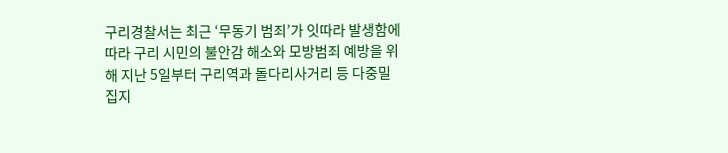구리경찰서는 최근 ‘무동기 범죄’가 잇따라 발생함에 따라 구리 시민의 불안감 해소와 모방범죄 예방을 위해 지난 5일부터 구리역과 돌다리사거리 등 다중밀집지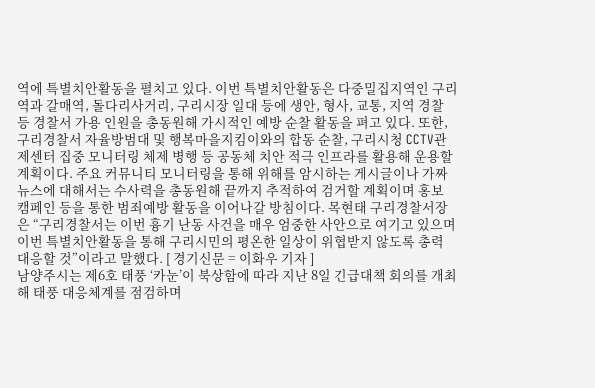역에 특별치안활동을 펼치고 있다. 이번 특별치안활동은 다중밀집지역인 구리역과 갈매역, 돌다리사거리, 구리시장 일대 등에 생안, 형사, 교통, 지역 경찰 등 경찰서 가용 인원을 총동원해 가시적인 예방 순찰 활동을 펴고 있다. 또한,구리경찰서 자율방범대 및 행복마을지킴이와의 합동 순찰, 구리시청 CCTV관제센터 집중 모니터링 체제 병행 등 공동체 치안 적극 인프라를 활용해 운용할 계획이다. 주요 커뮤니티 모니터링을 통해 위해를 암시하는 게시글이나 가짜뉴스에 대해서는 수사력을 총동원해 끝까지 추적하여 검거할 계획이며 홍보 캠페인 등을 통한 범죄예방 활동을 이어나갈 방침이다. 목현태 구리경찰서장은 “구리경찰서는 이번 흉기 난동 사건을 매우 엄중한 사안으로 여기고 있으며 이번 특별치안활동을 통해 구리시민의 평온한 일상이 위협받지 않도록 총력 대응할 것”이라고 말했다. [ 경기신문 = 이화우 기자 ]
남양주시는 제6호 태풍 ‘카눈’이 북상함에 따라 지난 8일 긴급대책 회의를 개최해 태풍 대응체계를 점검하며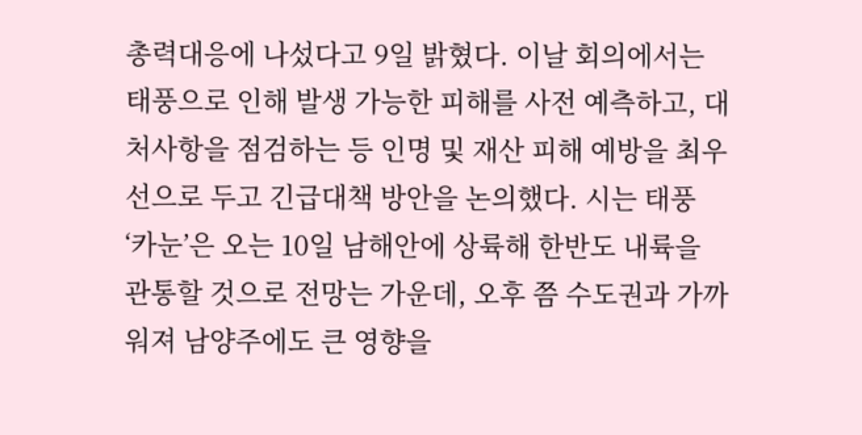총력대응에 나섰다고 9일 밝혔다. 이날 회의에서는 태풍으로 인해 발생 가능한 피해를 사전 예측하고, 대처사항을 점검하는 등 인명 및 재산 피해 예방을 최우선으로 두고 긴급대책 방안을 논의했다. 시는 태풍 ‘카눈’은 오는 10일 남해안에 상륙해 한반도 내륙을 관통할 것으로 전망는 가운데, 오후 쯤 수도권과 가까워져 남양주에도 큰 영향을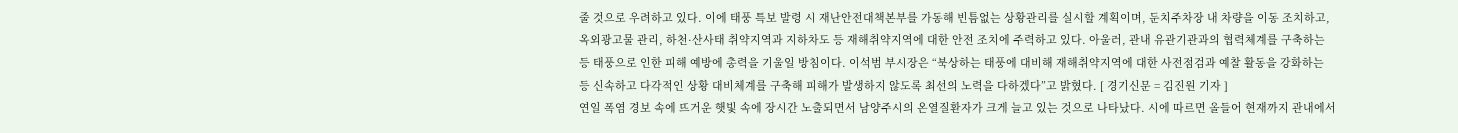줄 것으로 우려하고 있다. 이에 태풍 특보 발령 시 재난안전대책본부를 가동해 빈틈없는 상황관리를 실시할 계획이며, 둔치주차장 내 차량을 이동 조치하고, 옥외광고물 관리, 하천·산사태 취약지역과 지하차도 등 재해취약지역에 대한 안전 조치에 주력하고 있다. 아울러, 관내 유관기관과의 협력체계를 구축하는 등 태풍으로 인한 피해 예방에 총력을 기울일 방침이다. 이석범 부시장은 “북상하는 태풍에 대비해 재해취약지역에 대한 사전점검과 예찰 활동을 강화하는 등 신속하고 다각적인 상황 대비체계를 구축해 피해가 발생하지 않도록 최선의 노력을 다하겠다”고 밝혔다. [ 경기신문 = 김진원 기자 ]
연일 폭염 경보 속에 뜨거운 햇빛 속에 장시간 노출되면서 남양주시의 온열질환자가 크게 늘고 있는 것으로 나타났다. 시에 따르면 올들어 현재까지 관내에서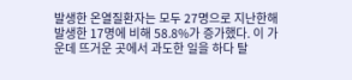발생한 온열질환자는 모두 27명으로 지난한해 발생한 17명에 비해 58.8%가 증가했다. 이 가운데 뜨거운 곳에서 과도한 일을 하다 탈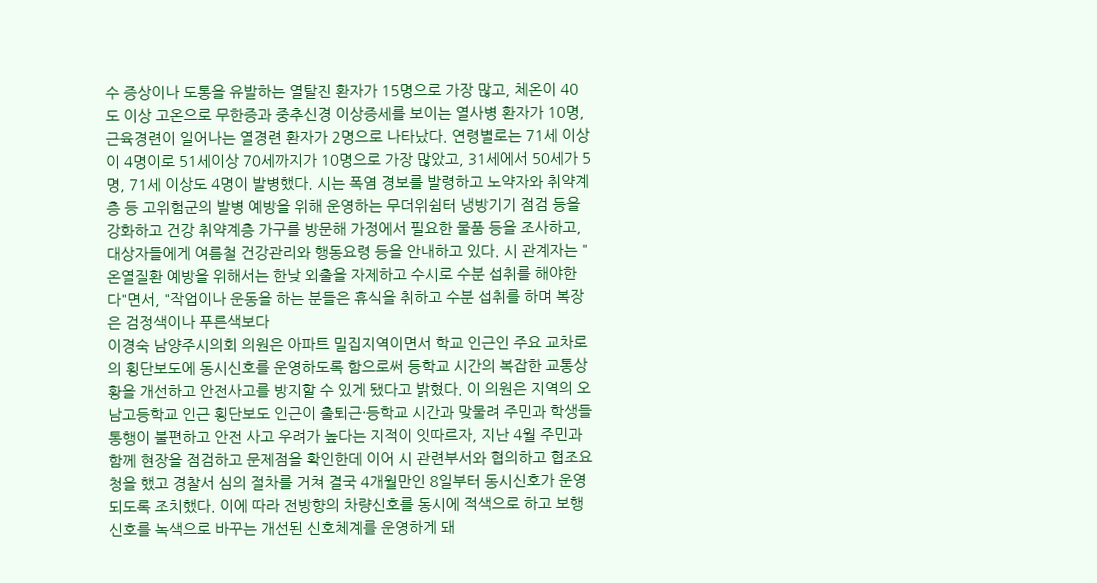수 증상이나 도통을 유발하는 열탈진 환자가 15명으로 가장 많고, 체온이 40도 이상 고온으로 무한증과 중추신경 이상증세를 보이는 열사병 환자가 10명, 근육경련이 일어나는 열경련 환자가 2명으로 나타났다. 연령별로는 71세 이상이 4명이로 51세이상 70세까지가 10명으로 가장 많았고, 31세에서 50세가 5명, 71세 이상도 4명이 발병했다. 시는 폭염 경보를 발령하고 노약자와 취약계층 등 고위험군의 발병 예방을 위해 운영하는 무더위쉼터 냉방기기 점검 등을 강화하고 건강 취약계층 가구를 방문해 가정에서 필요한 물품 등을 조사하고, 대상자들에게 여름철 건강관리와 행동요령 등을 안내하고 있다. 시 관계자는 "온열질환 예방을 위해서는 한낮 외출을 자제하고 수시로 수분 섭취를 해야한다"면서, "작업이나 운동을 하는 분들은 휴식을 취하고 수분 섭취를 하며 복장은 검정색이나 푸른색보다
이경숙 남양주시의회 의원은 아파트 밀집지역이면서 학교 인근인 주요 교차로의 횡단보도에 동시신호를 운영하도록 함으로써 등학교 시간의 복잡한 교통상황을 개선하고 안전사고를 방지할 수 있게 됐다고 밝혔다. 이 의원은 지역의 오남고등학교 인근 횡단보도 인근이 출퇴근·등학교 시간과 맞물려 주민과 학생들 통행이 불편하고 안전 사고 우려가 높다는 지적이 잇따르자, 지난 4월 주민과 함께 현장을 점검하고 문제점을 확인한데 이어 시 관련부서와 협의하고 협조요청을 했고 경찰서 심의 절차를 거쳐 결국 4개월만인 8일부터 동시신호가 운영되도록 조치했다. 이에 따라 전방향의 차량신호를 동시에 적색으로 하고 보행신호를 녹색으로 바꾸는 개선된 신호체계를 운영하게 돼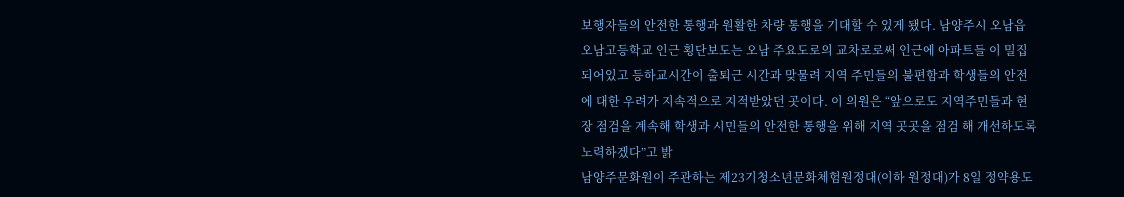보행자들의 안전한 통행과 원활한 차량 통행을 기대할 수 있게 됐다. 남양주시 오남읍 오남고등학교 인근 횡단보도는 오남 주요도로의 교차로로써 인근에 아파트들 이 밀집되어있고 등하교시간이 출퇴근 시간과 맞물려 지역 주민들의 불편함과 학생들의 안전에 대한 우려가 지속적으로 지적받았던 곳이다. 이 의원은 “앞으로도 지역주민들과 현장 점검을 계속해 학생과 시민들의 안전한 통행을 위해 지역 곳곳을 점검 해 개선하도록 노력하겠다”고 밝
남양주문화원이 주관하는 제23기청소년문화체험원정대(이하 원정대)가 8일 정약용도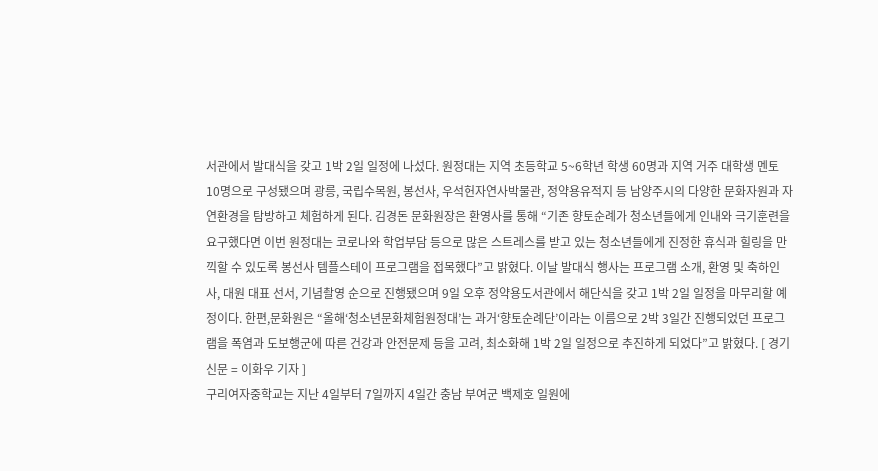서관에서 발대식을 갖고 1박 2일 일정에 나섰다. 원정대는 지역 초등학교 5~6학년 학생 60명과 지역 거주 대학생 멘토 10명으로 구성됐으며 광릉, 국립수목원, 봉선사, 우석헌자연사박물관, 정약용유적지 등 남양주시의 다양한 문화자원과 자연환경을 탐방하고 체험하게 된다. 김경돈 문화원장은 환영사를 통해 “기존 향토순례가 청소년들에게 인내와 극기훈련을 요구했다면 이번 원정대는 코로나와 학업부담 등으로 많은 스트레스를 받고 있는 청소년들에게 진정한 휴식과 힐링을 만끽할 수 있도록 봉선사 템플스테이 프로그램을 접목했다”고 밝혔다. 이날 발대식 행사는 프로그램 소개, 환영 및 축하인사, 대원 대표 선서, 기념촬영 순으로 진행됐으며 9일 오후 정약용도서관에서 해단식을 갖고 1박 2일 일정을 마무리할 예정이다. 한편,문화원은 “올해‘청소년문화체험원정대’는 과거‘향토순례단’이라는 이름으로 2박 3일간 진행되었던 프로그램을 폭염과 도보행군에 따른 건강과 안전문제 등을 고려, 최소화해 1박 2일 일정으로 추진하게 되었다”고 밝혔다. [ 경기신문 = 이화우 기자 ]
구리여자중학교는 지난 4일부터 7일까지 4일간 충남 부여군 백제호 일원에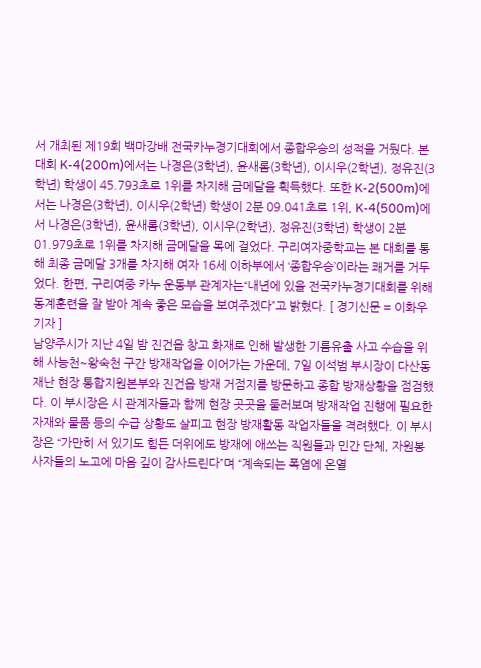서 개최된 제19회 백마강배 전국카누경기대회에서 종합우승의 성적을 거뒀다. 본대회 K-4(200m)에서는 나경은(3학년), 윤새롬(3학년), 이시우(2학년), 정유진(3학년) 학생이 45.793초로 1위를 차지해 금메달을 획득했다. 또한 K-2(500m)에서는 나경은(3학년), 이시우(2학년) 학생이 2분 09.041초로 1위, K-4(500m)에서 나경은(3학년), 윤새롬(3학년), 이시우(2학년), 정유진(3학년) 학생이 2분 01.979초로 1위를 차지해 금메달을 목에 걸었다. 구리여자중학교는 본 대회를 통해 최종 금메달 3개를 차지해 여자 16세 이하부에서 ‘종합우승’이라는 쾌거를 거두었다. 한편, 구리여중 카누 운동부 관계자는“내년에 있을 전국카누경기대회를 위해 동계훈련을 잘 받아 계속 좋은 모습을 보여주겠다”고 밝혔다. [ 경기신문 = 이화우 기자 ]
남양주시가 지난 4일 밤 진건읍 창고 화재로 인해 발생한 기름유출 사고 수습을 위해 사능천~왕숙천 구간 방재작업을 이어가는 가운데, 7일 이석범 부시장이 다산동 재난 현장 통합지원본부와 진건읍 방재 거점지를 방문하고 종합 방재상황을 점검했다. 이 부시장은 시 관계자들과 함께 현장 곳곳을 둘러보며 방재작업 진행에 필요한 자재와 물품 등의 수급 상황도 살피고 현장 방재활동 작업자들을 격려했다. 이 부시장은 “가만히 서 있기도 힘든 더위에도 방재에 애쓰는 직원들과 민간 단체, 자원봉사자들의 노고에 마음 깊이 감사드린다”며 “계속되는 폭염에 온열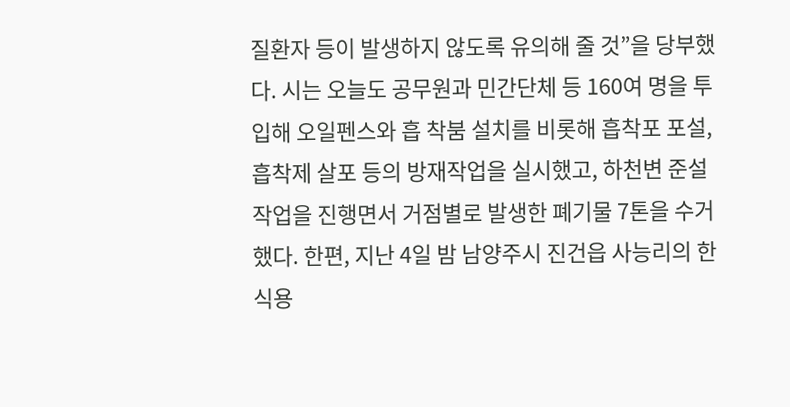질환자 등이 발생하지 않도록 유의해 줄 것”을 당부했다. 시는 오늘도 공무원과 민간단체 등 160여 명을 투입해 오일펜스와 흡 착붐 설치를 비롯해 흡착포 포설, 흡착제 살포 등의 방재작업을 실시했고, 하천변 준설작업을 진행면서 거점별로 발생한 폐기물 7톤을 수거했다. 한편, 지난 4일 밤 남양주시 진건읍 사능리의 한 식용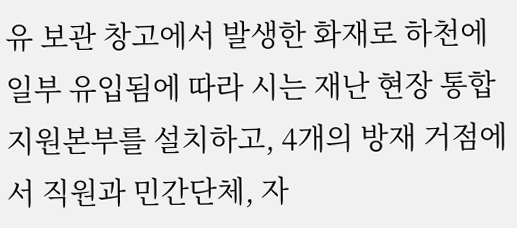유 보관 창고에서 발생한 화재로 하천에 일부 유입됨에 따라 시는 재난 현장 통합지원본부를 설치하고, 4개의 방재 거점에서 직원과 민간단체, 자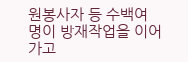원봉사자 등 수백여 명이 방재작업을 이어가고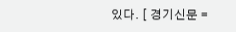있다. [ 경기신문 =